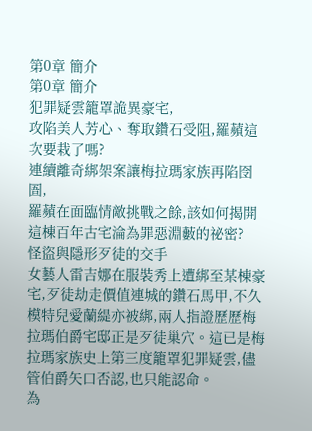第0章 簡介
第0章 簡介
犯罪疑雲籠罩詭異豪宅,
攻陷美人芳心、奪取鑽石受阻,羅蘋這次要栽了嗎?
連續離奇綁架案讓梅拉瑪家族再陷囹圄,
羅蘋在面臨情敵挑戰之餘,該如何揭開這棟百年古宅淪為罪惡淵藪的祕密?
怪盜與隱形歹徒的交手
女藝人雷吉娜在服裝秀上遭綁至某棟豪宅,歹徒劫走價值連城的鑽石馬甲,不久模特兒愛蘭緹亦被綁,兩人指證歷歷梅拉瑪伯爵宅邸正是歹徒巢穴。這已是梅拉瑪家族史上第三度籠罩犯罪疑雲,儘管伯爵矢口否認,也只能認命。
為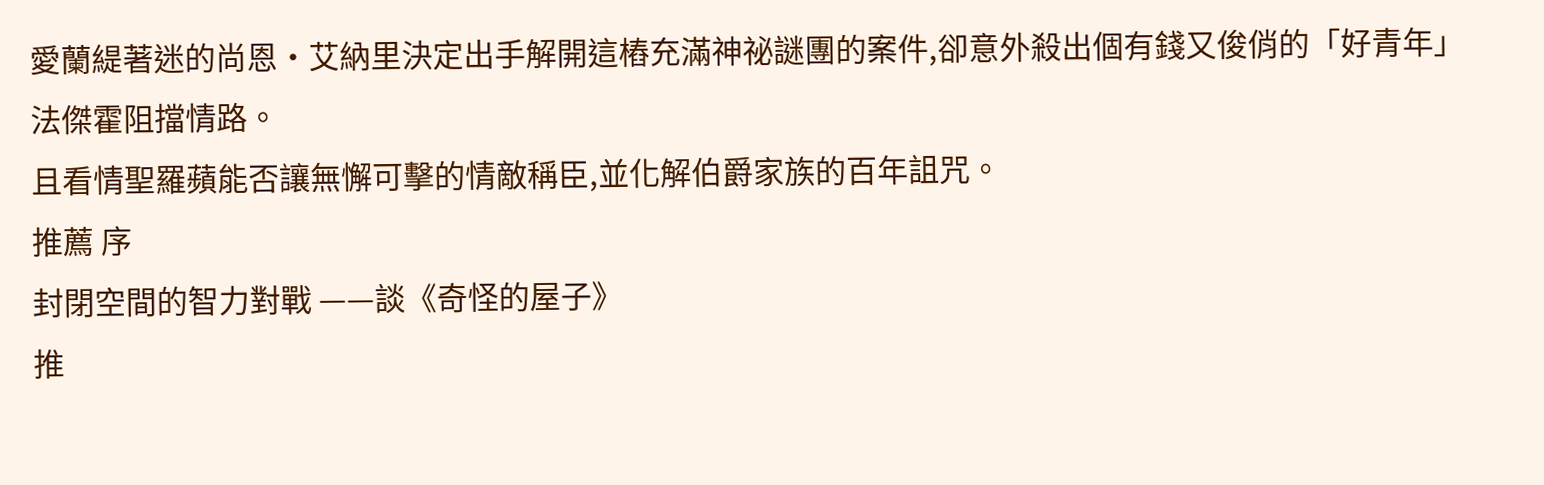愛蘭緹著迷的尚恩·艾納里決定出手解開這樁充滿神祕謎團的案件,卻意外殺出個有錢又俊俏的「好青年」法傑霍阻擋情路。
且看情聖羅蘋能否讓無懈可擊的情敵稱臣,並化解伯爵家族的百年詛咒。
推薦 序
封閉空間的智力對戰 ——談《奇怪的屋子》
推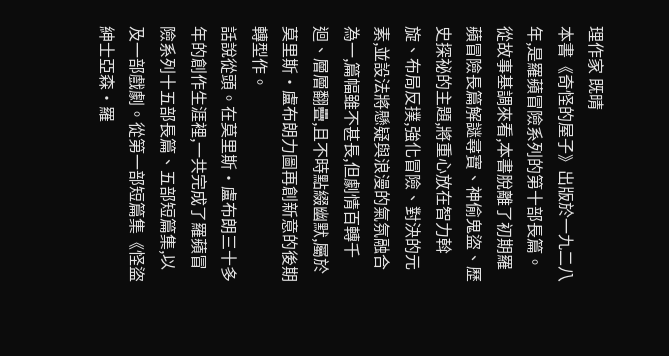理作家 既晴
本書《奇怪的屋子》出版於一九二八年,是羅蘋冒險系列的第十部長篇。從故事基調來看,本書脫離了初期羅蘋冒險長篇解謎尋寶、神偷鬼盜、歷史探祕的主題,將重心放在智力斡旋、布局反撲,強化冒險、對決的元素,並設法將懸疑與浪漫的氣氛融合為一,篇幅雖不甚長,但劇情百轉千迴、層層翻疊,且不時點綴幽默,屬於莫里斯·盧布朗力圖再創新意的後期轉型作。
話說從頭。在莫里斯·盧布朗三十多年的創作生涯裡,一共完成了羅蘋冒險系列十五部長篇、五部短篇集,以及一部戲劇。從第一部短篇集《怪盜紳士亞森·羅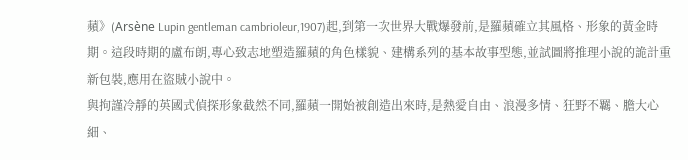蘋》(Arsène Lupin gentleman cambrioleur,1907)起,到第一次世界大戰爆發前,是羅蘋確立其風格、形象的黃金時期。這段時期的盧布朗,專心致志地塑造羅蘋的角色樣貌、建構系列的基本故事型態,並試圖將推理小說的詭計重新包裝,應用在盜賊小說中。
與拘謹冷靜的英國式偵探形象截然不同,羅蘋一開始被創造出來時,是熱愛自由、浪漫多情、狂野不羈、膽大心細、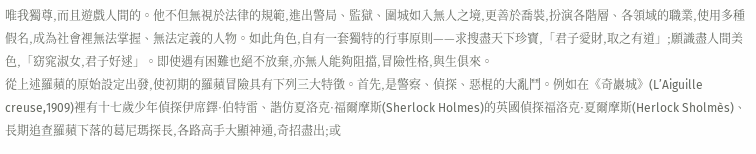唯我獨尊,而且遊戲人間的。他不但無視於法律的規範,進出警局、監獄、圍城如入無人之境,更善於喬裝,扮演各階層、各領域的職業,使用多種假名,成為社會裡無法掌握、無法定義的人物。如此角色,自有一套獨特的行事原則——求搜盡天下珍寶,「君子愛財,取之有道」;願識盡人間美色,「窈窕淑女,君子好逑」。即使遇有困難也絕不放棄,亦無人能夠阻擋,冒險性格,與生俱來。
從上述羅蘋的原始設定出發,使初期的羅蘋冒險具有下列三大特徵。首先,是警察、偵探、惡棍的大亂鬥。例如在《奇巖城》(L’Aiguille creuse,1909)裡有十七歲少年偵探伊席鐸·伯特雷、諧仿夏洛克·福爾摩斯(Sherlock Holmes)的英國偵探福洛克·夏爾摩斯(Herlock Sholmès)、長期追查羅蘋下落的葛尼瑪探長,各路高手大顯神通,奇招盡出;或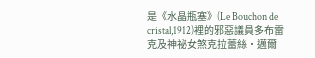是《水晶瓶塞》(Le Bouchon de cristal,1912)裡的邪惡議員多布雷克及神祕女煞克拉蕾絲·邁爾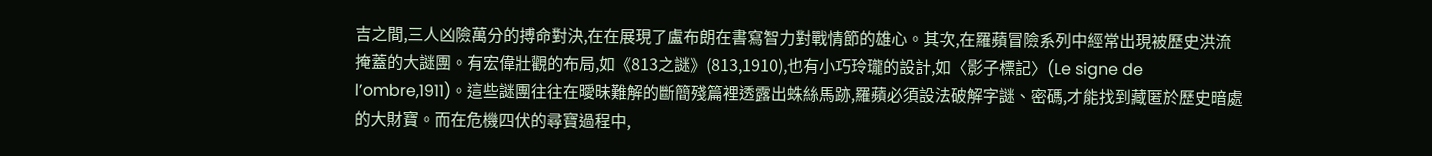吉之間,三人凶險萬分的搏命對決,在在展現了盧布朗在書寫智力對戰情節的雄心。其次,在羅蘋冒險系列中經常出現被歷史洪流掩蓋的大謎團。有宏偉壯觀的布局,如《813之謎》(813,1910),也有小巧玲瓏的設計,如〈影子標記〉(Le signe de l’ombre,1911)。這些謎團往往在曖昧難解的斷簡殘篇裡透露出蛛絲馬跡,羅蘋必須設法破解字謎、密碼,才能找到藏匿於歷史暗處的大財寶。而在危機四伏的尋寶過程中,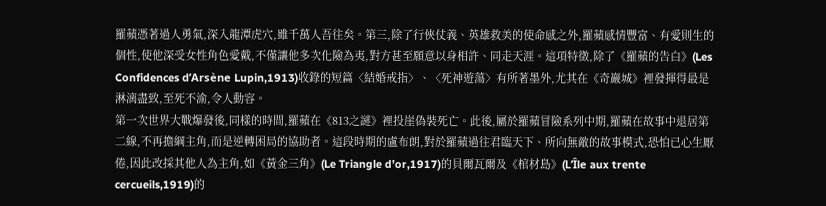羅蘋憑著過人勇氣,深入龍潭虎穴,雖千萬人吾往矣。第三,除了行俠仗義、英雄救美的使命感之外,羅蘋感情豐富、有愛則生的個性,使他深受女性角色愛戴,不僅讓他多次化險為夷,對方甚至願意以身相許、同走天涯。這項特徵,除了《羅蘋的告白》(Les Confidences d’Arsène Lupin,1913)收錄的短篇〈結婚戒指〉、〈死神遊蕩〉有所著墨外,尤其在《奇巖城》裡發揮得最是淋漓盡致,至死不渝,令人動容。
第一次世界大戰爆發後,同樣的時間,羅蘋在《813之謎》裡投崖偽裝死亡。此後,屬於羅蘋冒險系列中期,羅蘋在故事中退居第二線,不再擔綱主角,而是逆轉困局的協助者。這段時期的盧布朗,對於羅蘋過往君臨天下、所向無敵的故事模式,恐怕已心生厭倦,因此改採其他人為主角,如《黃金三角》(Le Triangle d’or,1917)的貝爾瓦爾及《棺材島》(L’Île aux trente cercueils,1919)的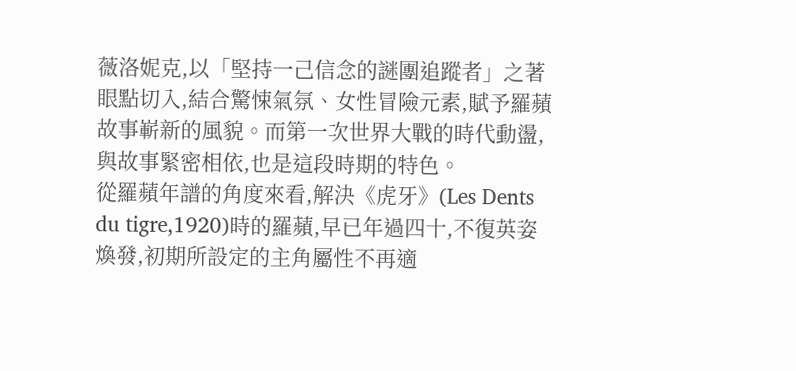薇洛妮克,以「堅持一己信念的謎團追蹤者」之著眼點切入,結合驚悚氣氛、女性冒險元素,賦予羅蘋故事嶄新的風貌。而第一次世界大戰的時代動盪,與故事緊密相依,也是這段時期的特色。
從羅蘋年譜的角度來看,解決《虎牙》(Les Dents du tigre,1920)時的羅蘋,早已年過四十,不復英姿煥發,初期所設定的主角屬性不再適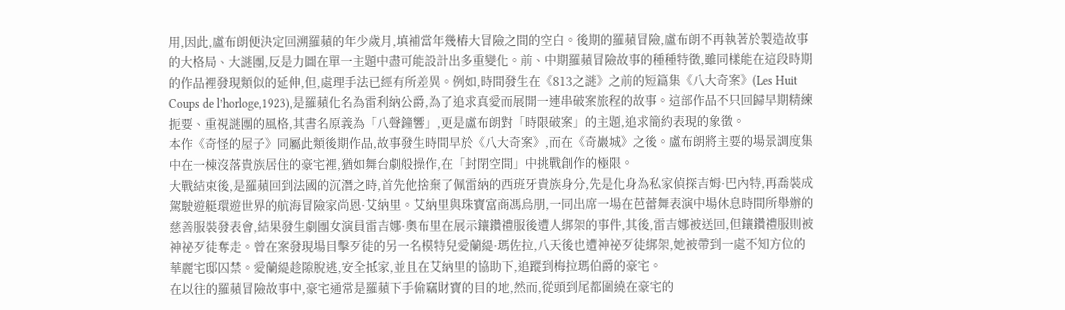用,因此,盧布朗便決定回溯羅蘋的年少歲月,填補當年幾樁大冒險之間的空白。後期的羅蘋冒險,盧布朗不再執著於製造故事的大格局、大謎團,反是力圖在單一主題中盡可能設計出多重變化。前、中期羅蘋冒險故事的種種特徵,雖同樣能在這段時期的作品裡發現類似的延伸,但,處理手法已經有所差異。例如,時間發生在《813之謎》之前的短篇集《八大奇案》(Les Huit Coups de l’horloge,1923),是羅蘋化名為雷利納公爵,為了追求真愛而展開一連串破案旅程的故事。這部作品不只回歸早期精練扼要、重視謎團的風格,其書名原義為「八聲鐘響」,更是盧布朗對「時限破案」的主題,追求簡約表現的象徵。
本作《奇怪的屋子》同屬此類後期作品,故事發生時間早於《八大奇案》,而在《奇巖城》之後。盧布朗將主要的場景調度集中在一棟沒落貴族居住的豪宅裡,猶如舞台劇般操作,在「封閉空間」中挑戰創作的極限。
大戰結束後,是羅蘋回到法國的沉潛之時,首先他捨棄了佩雷納的西班牙貴族身分,先是化身為私家偵探吉姆·巴內特,再喬裝成駕駛遊艇環遊世界的航海冒險家尚恩·艾納里。艾納里與珠寶富商馮烏朋,一同出席一場在芭蕾舞表演中場休息時間所舉辦的慈善服裝發表會,結果發生劇團女演員雷吉娜·奧布里在展示鑲鑽禮服後遭人綁架的事件,其後,雷吉娜被送回,但鑲鑽禮服則被神祕歹徒奪走。曾在案發現場目擊歹徒的另一名模特兒愛蘭緹·瑪佐拉,八天後也遭神祕歹徒綁架,她被帶到一處不知方位的華麗宅邸囚禁。愛蘭緹趁隙脫逃,安全抵家,並且在艾納里的協助下,追蹤到梅拉瑪伯爵的豪宅。
在以往的羅蘋冒險故事中,豪宅通常是羅蘋下手偷竊財寶的目的地,然而,從頭到尾都圍繞在豪宅的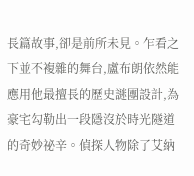長篇故事,卻是前所未見。乍看之下並不複雜的舞台,盧布朗依然能應用他最擅長的歷史謎團設計,為豪宅勾勒出一段隱沒於時光隧道的奇妙祕辛。偵探人物除了艾納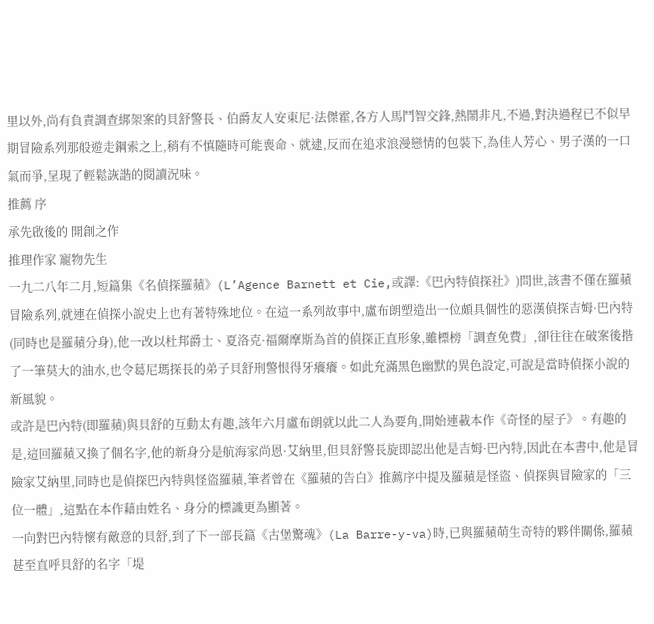里以外,尚有負責調查綁架案的貝舒警長、伯爵友人安東尼·法傑霍,各方人馬鬥智交鋒,熱鬧非凡,不過,對決過程已不似早期冒險系列那般遊走鋼索之上,稍有不慎隨時可能喪命、就逮,反而在追求浪漫戀情的包裝下,為佳人芳心、男子漢的一口氣而爭,呈現了輕鬆詼諧的閱讀況味。
推薦 序
承先啟後的 開創之作
推理作家 寵物先生
一九二八年二月,短篇集《名偵探羅蘋》(L’Agence Barnett et Cie,或譯:《巴內特偵探社》)問世,該書不僅在羅蘋冒險系列,就連在偵探小說史上也有著特殊地位。在這一系列故事中,盧布朗塑造出一位頗具個性的惡漢偵探吉姆·巴內特(同時也是羅蘋分身),他一改以杜邦爵士、夏洛克·福爾摩斯為首的偵探正直形象,雖標榜「調查免費」,卻往往在破案後揩了一筆莫大的油水,也令葛尼瑪探長的弟子貝舒刑警恨得牙癢癢。如此充滿黑色幽默的異色設定,可說是當時偵探小說的新風貌。
或許是巴內特(即羅蘋)與貝舒的互動太有趣,該年六月盧布朗就以此二人為要角,開始連載本作《奇怪的屋子》。有趣的是,這回羅蘋又換了個名字,他的新身分是航海家尚恩·艾納里,但貝舒警長旋即認出他是吉姆·巴內特,因此在本書中,他是冒險家艾納里,同時也是偵探巴內特與怪盜羅蘋,筆者曾在《羅蘋的告白》推薦序中提及羅蘋是怪盜、偵探與冒險家的「三位一體」,這點在本作藉由姓名、身分的標識更為顯著。
一向對巴內特懷有敵意的貝舒,到了下一部長篇《古堡驚魂》(La Barre-y-va)時,已與羅蘋萌生奇特的夥伴關係,羅蘋甚至直呼貝舒的名字「堤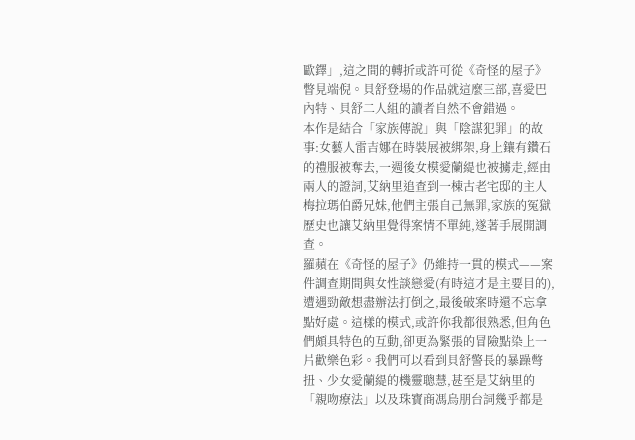歐鐸」,這之間的轉折或許可從《奇怪的屋子》瞥見端倪。貝舒登場的作品就這麼三部,喜愛巴內特、貝舒二人組的讀者自然不會錯過。
本作是結合「家族傳說」與「陰謀犯罪」的故事:女藝人雷吉娜在時裝展被綁架,身上鑲有鑽石的禮服被奪去,一週後女模愛蘭緹也被擄走,經由兩人的證詞,艾納里追查到一棟古老宅邸的主人梅拉瑪伯爵兄妹,他們主張自己無罪,家族的冤獄歷史也讓艾納里覺得案情不單純,遂著手展開調查。
羅蘋在《奇怪的屋子》仍維持一貫的模式——案件調查期間與女性談戀愛(有時這才是主要目的),遭遇勁敵想盡辦法打倒之,最後破案時還不忘拿點好處。這樣的模式,或許你我都很熟悉,但角色們頗具特色的互動,卻更為緊張的冒險點染上一片歡樂色彩。我們可以看到貝舒警長的暴躁彆扭、少女愛蘭緹的機靈聰慧,甚至是艾納里的「親吻療法」以及珠寶商馮烏朋台詞幾乎都是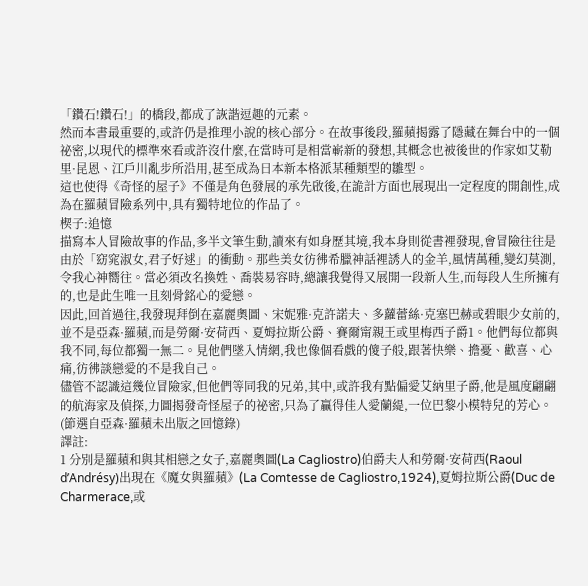「鑽石!鑽石!」的橋段,都成了詼諧逗趣的元素。
然而本書最重要的,或許仍是推理小說的核心部分。在故事後段,羅蘋揭露了隱藏在舞台中的一個祕密,以現代的標準來看或許沒什麼,在當時可是相當嶄新的發想,其概念也被後世的作家如艾勒里·昆恩、江戶川亂步所沿用,甚至成為日本新本格派某種類型的雛型。
這也使得《奇怪的屋子》不僅是角色發展的承先啟後,在詭計方面也展現出一定程度的開創性,成為在羅蘋冒險系列中,具有獨特地位的作品了。
楔子:追憶
描寫本人冒險故事的作品,多半文筆生動,讀來有如身歷其境,我本身則從書裡發現,會冒險往往是由於「窈窕淑女,君子好逑」的衝動。那些美女彷彿希臘神話裡誘人的金羊,風情萬種,變幻莫測,令我心神嚮往。當必須改名換姓、喬裝易容時,總讓我覺得又展開一段新人生,而每段人生所擁有的,也是此生唯一且刻骨銘心的愛戀。
因此,回首過往,我發現拜倒在嘉麗奧圖、宋妮雅·克許諾夫、多蘿蕾絲·克塞巴赫或碧眼少女前的,並不是亞森·羅蘋,而是勞爾·安荷西、夏姆拉斯公爵、賽爾甯親王或里梅西子爵1。他們每位都與我不同,每位都獨一無二。見他們墜入情網,我也像個看戲的傻子般,跟著快樂、擔憂、歡喜、心痛,彷彿談戀愛的不是我自己。
儘管不認識這幾位冒險家,但他們等同我的兄弟,其中,或許我有點偏愛艾納里子爵,他是風度翩翩的航海家及偵探,力圖揭發奇怪屋子的祕密,只為了贏得佳人愛蘭緹,一位巴黎小模特兒的芳心。
(節選自亞森·羅蘋未出版之回憶錄)
譯註:
1 分別是羅蘋和與其相戀之女子,嘉麗奧圖(La Cagliostro)伯爵夫人和勞爾·安荷西(Raoul d’Andrésy)出現在《魔女與羅蘋》(La Comtesse de Cagliostro,1924),夏姆拉斯公爵(Duc de Charmerace,或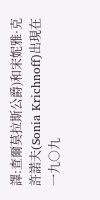譯:查爾莫拉斯公爵)和宋妮雅·克許諾夫(Sonia Krichnoff)出現在一九○九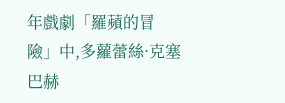年戲劇「羅蘋的冒險」中,多蘿蕾絲·克塞巴赫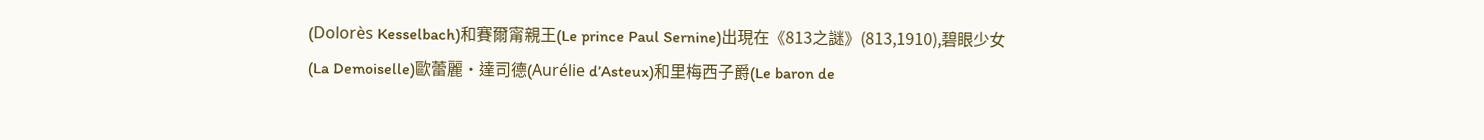(Dolorès Kesselbach)和賽爾甯親王(Le prince Paul Sernine)出現在《813之謎》(813,1910),碧眼少女(La Demoiselle)歐蕾麗·達司德(Aurélie d’Asteux)和里梅西子爵(Le baron de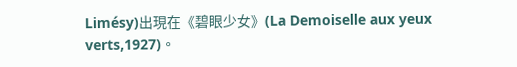Limésy)出現在《碧眼少女》(La Demoiselle aux yeux verts,1927)。